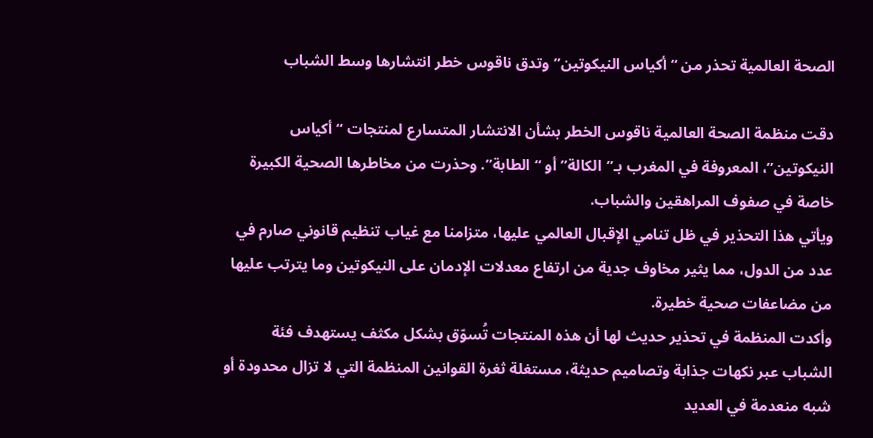الصحة العالمية تحذر من “أكياس النيكوتين” وتدق ناقوس خطر انتشارها وسط الشباب

دقت منظمة الصحة العالمية ناقوس الخطر بشأن الانتشار المتسارع لمنتجات “أكياس النيكوتين”، المعروفة في المغرب بـ”الكالة” أو “الطابة”. وحذرت من مخاطرها الصحية الكبيرة خاصة في صفوف المراهقين والشباب.
ويأتي هذا التحذير في ظل تنامي الإقبال العالمي عليها، متزامنا مع غياب تنظيم قانوني صارم في عدد من الدول، مما يثير مخاوف جدية من ارتفاع معدلات الإدمان على النيكوتين وما يترتب عليها من مضاعفات صحية خطيرة.
وأكدت المنظمة في تحذير حديث لها أن هذه المنتجات تُسوّق بشكل مكثف يستهدف فئة الشباب عبر نكهات جذابة وتصاميم حديثة، مستغلة ثغرة القوانين المنظمة التي لا تزال محدودة أو شبه منعدمة في العديد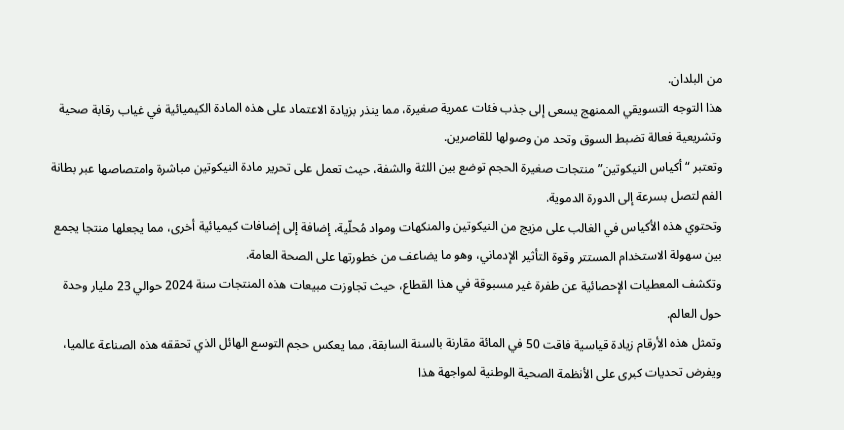من البلدان.
هذا التوجه التسويقي الممنهج يسعى إلى جذب فئات عمرية صغيرة، مما ينذر بزيادة الاعتماد على هذه المادة الكيميائية في غياب رقابة صحية وتشريعية فعالة تضبط السوق وتحد من وصولها للقاصرين.
وتعتبر “أكياس النيكوتين” منتجات صغيرة الحجم توضع بين اللثة والشفة، حيث تعمل على تحرير مادة النيكوتين مباشرة وامتصاصها عبر بطانة الفم لتصل بسرعة إلى الدورة الدموية.
وتحتوي هذه الأكياس في الغالب على مزيج من النيكوتين والمنكهات ومواد مُحلّية، إضافة إلى إضافات كيميائية أخرى، مما يجعلها منتجا يجمع بين سهولة الاستخدام المستتر وقوة التأثير الإدماني، وهو ما يضاعف من خطورتها على الصحة العامة.
وتكشف المعطيات الإحصائية عن طفرة غير مسبوقة في هذا القطاع، حيث تجاوزت مبيعات هذه المنتجات سنة 2024 حوالي 23 مليار وحدة حول العالم.
وتمثل هذه الأرقام زيادة قياسية فاقت 50 في المائة مقارنة بالسنة السابقة، مما يعكس حجم التوسع الهائل الذي تحققه هذه الصناعة عالميا، ويفرض تحديات كبرى على الأنظمة الصحية الوطنية لمواجهة هذا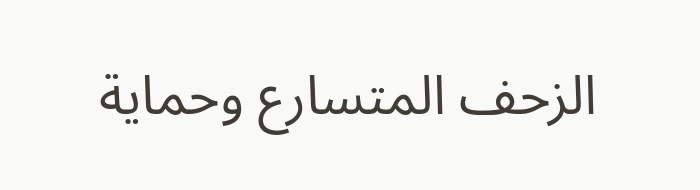الزحف المتسارع وحماية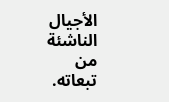الأجيال الناشئة من تبعاته.